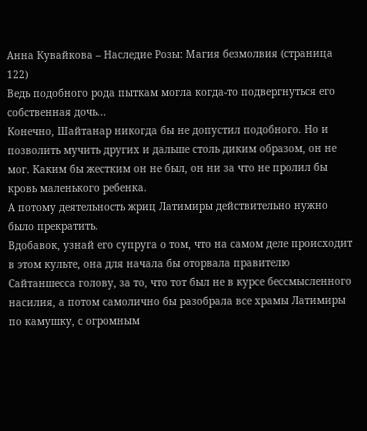Анна Кувайкова – Наследие Розы: Магия безмолвия (страница 122)
Ведь подобного рода пыткам могла когда-то подвергнуться его собственная дочь...
Конечно, Шайтанар никогда бы не допустил подобного. Но и позволить мучить других и дальше столь диким образом, он не мог. Каким бы жестким он не был, он ни за что не пролил бы кровь маленького ребенка.
А потому деятельность жриц Латимиры действительно нужно было прекратить.
Вдобавок, узнай его супруга о том, что на самом деле происходит в этом культе, она для начала бы оторвала правителю Сайтаншесса голову, за то, что тот был не в курсе бессмысленного насилия, а потом самолично бы разобрала все храмы Латимиры по камушку, с огромным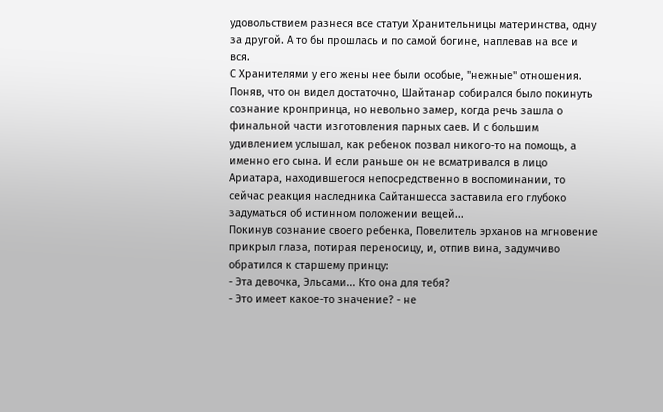удовольствием разнеся все статуи Хранительницы материнства, одну за другой. А то бы прошлась и по самой богине, наплевав на все и вся.
С Хранителями у его жены нее были особые, "нежные" отношения.
Поняв, что он видел достаточно, Шайтанар собирался было покинуть сознание кронпринца, но невольно замер, когда речь зашла о финальной части изготовления парных саев. И с большим удивлением услышал, как ребенок позвал никого-то на помощь, а именно его сына. И если раньше он не всматривался в лицо Ариатара, находившегося непосредственно в воспоминании, то сейчас реакция наследника Сайтаншесса заставила его глубоко задуматься об истинном положении вещей...
Покинув сознание своего ребенка, Повелитель эрханов на мгновение прикрыл глаза, потирая переносицу, и, отпив вина, задумчиво обратился к старшему принцу:
- Эта девочка, Эльсами... Кто она для тебя?
- Это имеет какое-то значение? - не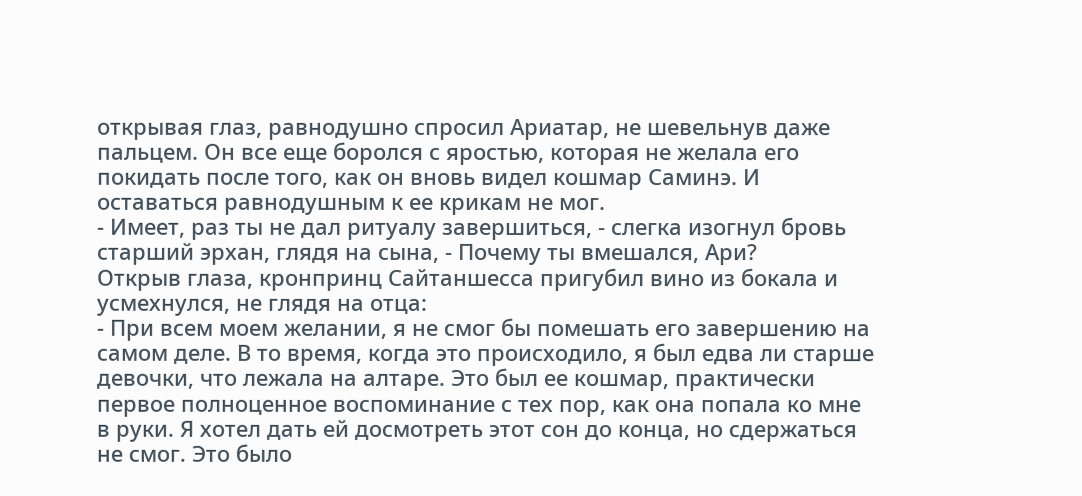открывая глаз, равнодушно спросил Ариатар, не шевельнув даже пальцем. Он все еще боролся с яростью, которая не желала его покидать после того, как он вновь видел кошмар Саминэ. И оставаться равнодушным к ее крикам не мог.
- Имеет, раз ты не дал ритуалу завершиться, - слегка изогнул бровь старший эрхан, глядя на сына, - Почему ты вмешался, Ари?
Открыв глаза, кронпринц Сайтаншесса пригубил вино из бокала и усмехнулся, не глядя на отца:
- При всем моем желании, я не смог бы помешать его завершению на самом деле. В то время, когда это происходило, я был едва ли старше девочки, что лежала на алтаре. Это был ее кошмар, практически первое полноценное воспоминание с тех пор, как она попала ко мне в руки. Я хотел дать ей досмотреть этот сон до конца, но сдержаться не смог. Это было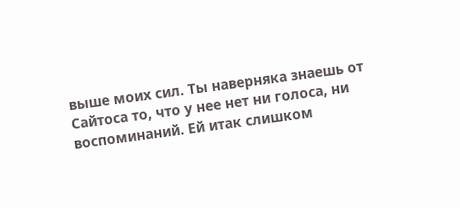выше моих сил. Ты наверняка знаешь от Сайтоса то, что у нее нет ни голоса, ни воспоминаний. Ей итак слишком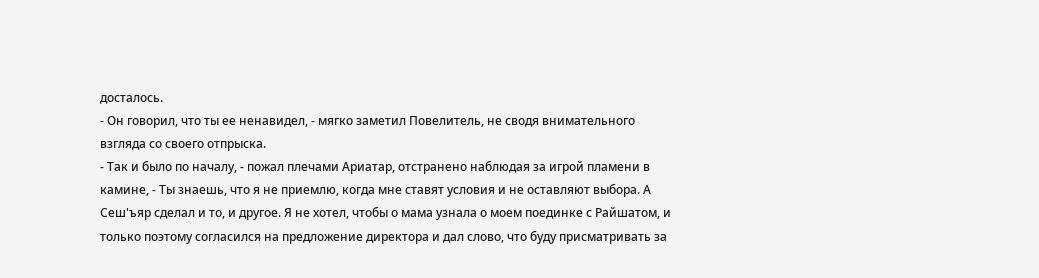досталось.
- Он говорил, что ты ее ненавидел, - мягко заметил Повелитель, не сводя внимательного взгляда со своего отпрыска.
- Так и было по началу, - пожал плечами Ариатар, отстранено наблюдая за игрой пламени в камине, - Ты знаешь, что я не приемлю, когда мне ставят условия и не оставляют выбора. А Сеш'ъяр сделал и то, и другое. Я не хотел, чтобы о мама узнала о моем поединке с Райшатом, и только поэтому согласился на предложение директора и дал слово, что буду присматривать за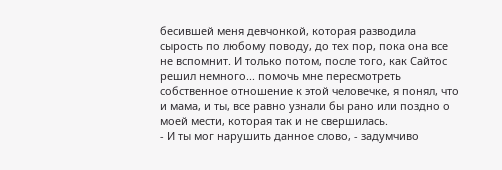бесившей меня девчонкой, которая разводила сырость по любому поводу, до тех пор, пока она все не вспомнит. И только потом, после того, как Сайтос решил немного... помочь мне пересмотреть собственное отношение к этой человечке, я понял, что и мама, и ты, все равно узнали бы рано или поздно о моей мести, которая так и не свершилась.
- И ты мог нарушить данное слово, - задумчиво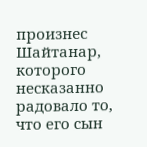произнес Шайтанар, которого несказанно радовало то, что его сын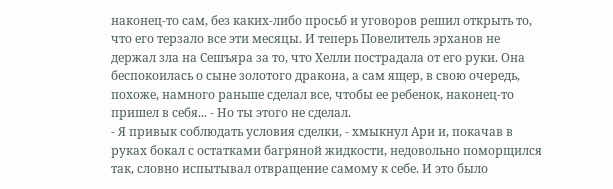наконец-то сам, без каких-либо просьб и уговоров решил открыть то, что его терзало все эти месяцы. И теперь Повелитель эрханов не держал зла на Сешъяра за то, что Хелли пострадала от его руки. Она беспокоилась о сыне золотого дракона, а сам ящер, в свою очередь, похоже, намного раньше сделал все, чтобы ее ребенок, наконец-то пришел в себя... - Но ты этого не сделал.
- Я привык соблюдать условия сделки, - хмыкнул Ари и, покачав в руках бокал с остатками багряной жидкости, недовольно поморщился так, словно испытывал отвращение самому к себе. И это было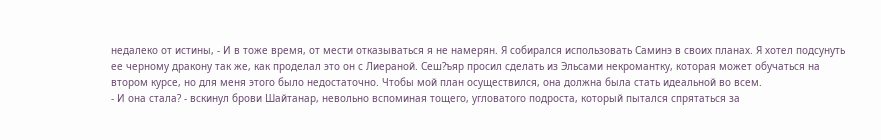недалеко от истины, - И в тоже время, от мести отказываться я не намерян. Я собирался использовать Саминэ в своих планах. Я хотел подсунуть ее черному дракону так же, как проделал это он с Лиераной. Сеш?ъяр просил сделать из Эльсами некромантку, которая может обучаться на втором курсе, но для меня этого было недостаточно. Чтобы мой план осуществился, она должна была стать идеальной во всем.
- И она стала? - вскинул брови Шайтанар, невольно вспоминая тощего, угловатого подроста, который пытался спрятаться за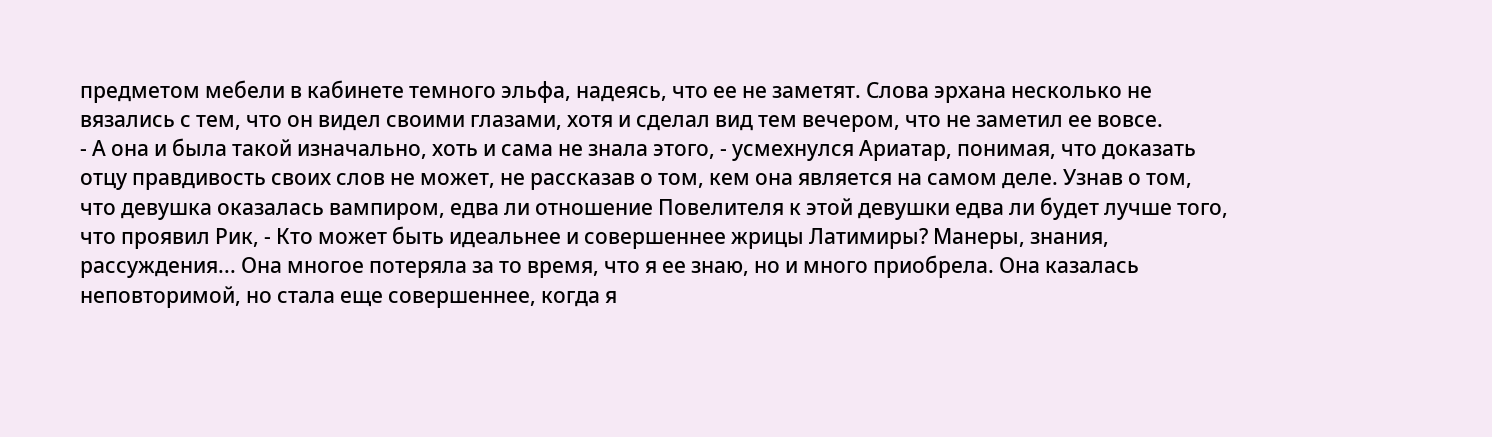предметом мебели в кабинете темного эльфа, надеясь, что ее не заметят. Слова эрхана несколько не вязались с тем, что он видел своими глазами, хотя и сделал вид тем вечером, что не заметил ее вовсе.
- А она и была такой изначально, хоть и сама не знала этого, - усмехнулся Ариатар, понимая, что доказать отцу правдивость своих слов не может, не рассказав о том, кем она является на самом деле. Узнав о том, что девушка оказалась вампиром, едва ли отношение Повелителя к этой девушки едва ли будет лучше того, что проявил Рик, - Кто может быть идеальнее и совершеннее жрицы Латимиры? Манеры, знания, рассуждения... Она многое потеряла за то время, что я ее знаю, но и много приобрела. Она казалась неповторимой, но стала еще совершеннее, когда я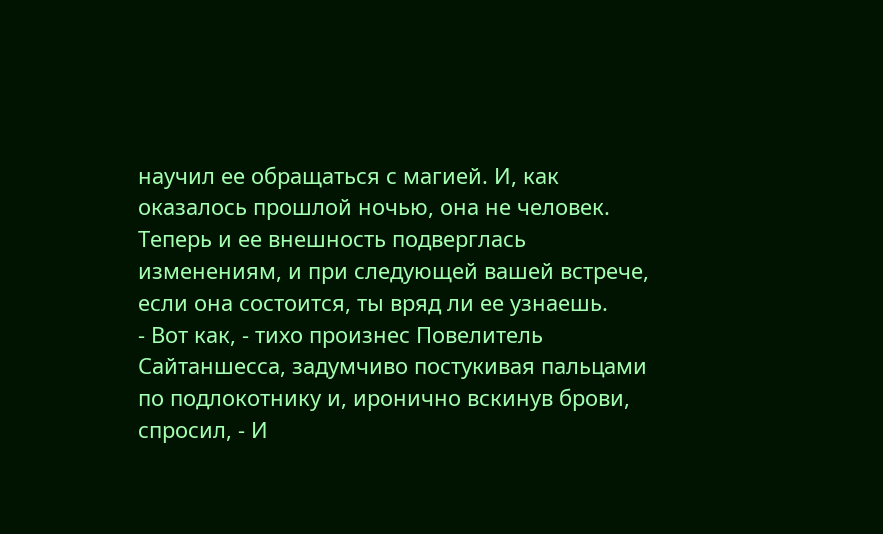научил ее обращаться с магией. И, как оказалось прошлой ночью, она не человек. Теперь и ее внешность подверглась изменениям, и при следующей вашей встрече, если она состоится, ты вряд ли ее узнаешь.
- Вот как, - тихо произнес Повелитель Сайтаншесса, задумчиво постукивая пальцами по подлокотнику и, иронично вскинув брови, спросил, - И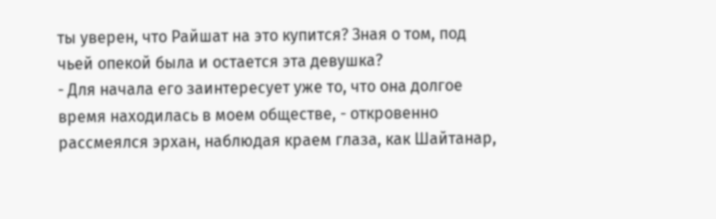ты уверен, что Райшат на это купится? Зная о том, под чьей опекой была и остается эта девушка?
- Для начала его заинтересует уже то, что она долгое время находилась в моем обществе, - откровенно рассмеялся эрхан, наблюдая краем глаза, как Шайтанар,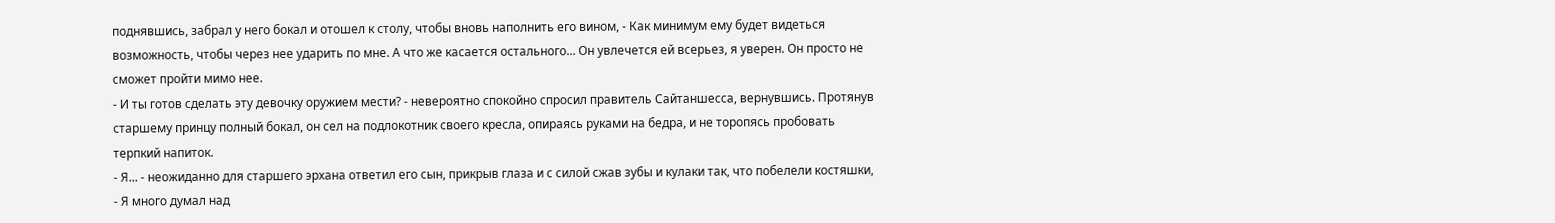поднявшись, забрал у него бокал и отошел к столу, чтобы вновь наполнить его вином, - Как минимум ему будет видеться возможность, чтобы через нее ударить по мне. А что же касается остального... Он увлечется ей всерьез, я уверен. Он просто не сможет пройти мимо нее.
- И ты готов сделать эту девочку оружием мести? - невероятно спокойно спросил правитель Сайтаншесса, вернувшись. Протянув старшему принцу полный бокал, он сел на подлокотник своего кресла, опираясь руками на бедра, и не торопясь пробовать терпкий напиток.
- Я... - неожиданно для старшего эрхана ответил его сын, прикрыв глаза и с силой сжав зубы и кулаки так, что побелели костяшки, - Я много думал над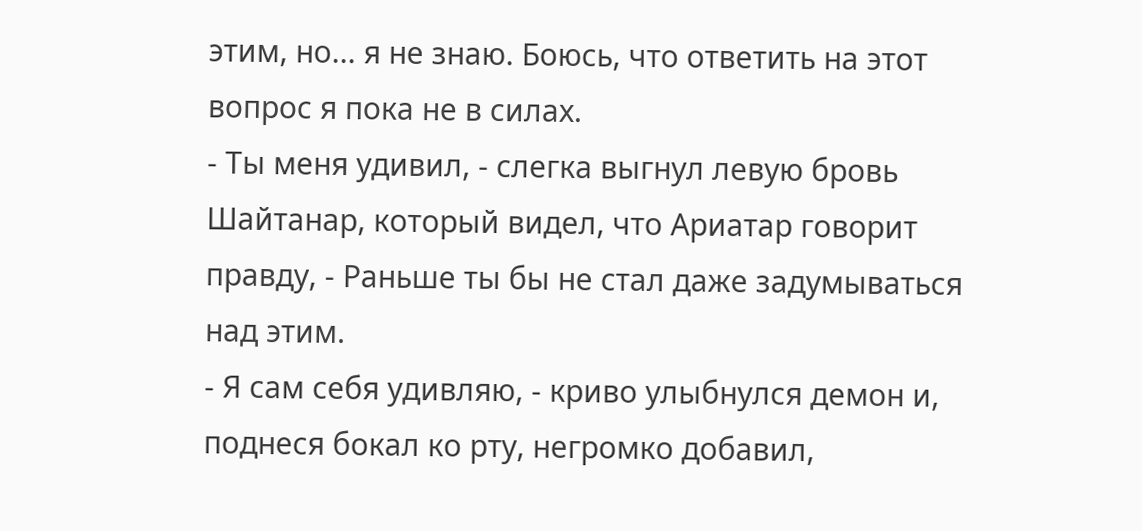этим, но... я не знаю. Боюсь, что ответить на этот вопрос я пока не в силах.
- Ты меня удивил, - слегка выгнул левую бровь Шайтанар, который видел, что Ариатар говорит правду, - Раньше ты бы не стал даже задумываться над этим.
- Я сам себя удивляю, - криво улыбнулся демон и, поднеся бокал ко рту, негромко добавил,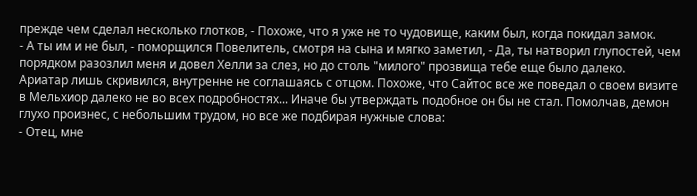прежде чем сделал несколько глотков, - Похоже, что я уже не то чудовище, каким был, когда покидал замок.
- А ты им и не был, - поморщился Повелитель, смотря на сына и мягко заметил, - Да, ты натворил глупостей, чем порядком разозлил меня и довел Хелли за слез, но до столь "милого" прозвища тебе еще было далеко.
Ариатар лишь скривился, внутренне не соглашаясь с отцом. Похоже, что Сайтос все же поведал о своем визите в Мельхиор далеко не во всех подробностях... Иначе бы утверждать подобное он бы не стал. Помолчав, демон глухо произнес, с небольшим трудом, но все же подбирая нужные слова:
- Отец, мне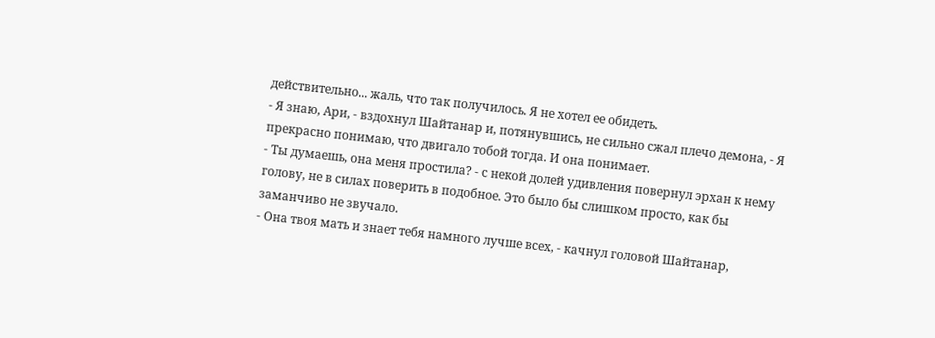действительно... жаль, что так получилось. Я не хотел ее обидеть.
- Я знаю, Ари, - вздохнул Шайтанар и, потянувшись, не сильно сжал плечо демона, - Я прекрасно понимаю, что двигало тобой тогда. И она понимает.
- Ты думаешь, она меня простила? - с некой долей удивления повернул эрхан к нему голову, не в силах поверить в подобное. Это было бы слишком просто, как бы заманчиво не звучало.
- Она твоя мать и знает тебя намного лучше всех, - качнул головой Шайтанар,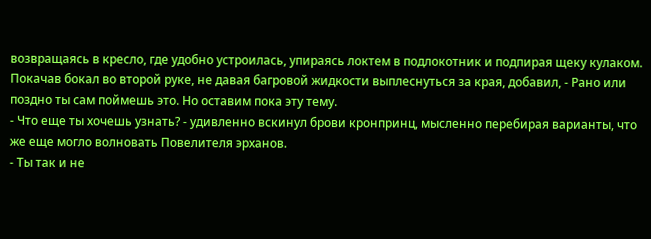возвращаясь в кресло, где удобно устроилась, упираясь локтем в подлокотник и подпирая щеку кулаком. Покачав бокал во второй руке, не давая багровой жидкости выплеснуться за края, добавил, - Рано или поздно ты сам поймешь это. Но оставим пока эту тему.
- Что еще ты хочешь узнать? - удивленно вскинул брови кронпринц, мысленно перебирая варианты, что же еще могло волновать Повелителя эрханов.
- Ты так и не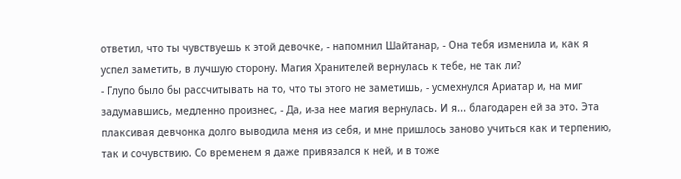ответил, что ты чувствуешь к этой девочке, - напомнил Шайтанар, - Она тебя изменила и, как я успел заметить, в лучшую сторону. Магия Хранителей вернулась к тебе, не так ли?
- Глупо было бы рассчитывать на то, что ты этого не заметишь, - усмехнулся Ариатар и, на миг задумавшись, медленно произнес, - Да, и-за нее магия вернулась. И я... благодарен ей за это. Эта плаксивая девчонка долго выводила меня из себя, и мне пришлось заново учиться как и терпению, так и сочувствию. Со временем я даже привязался к ней, и в тоже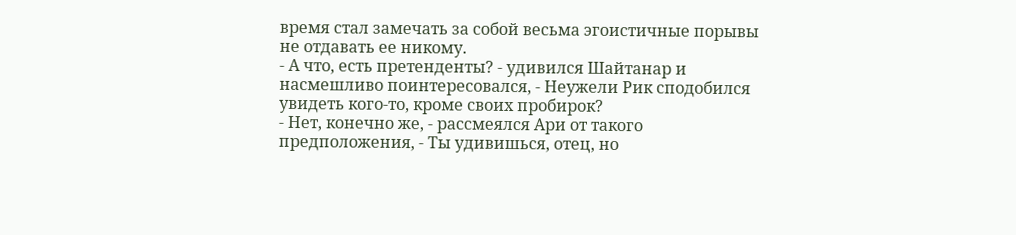время стал замечать за собой весьма эгоистичные порывы не отдавать ее никому.
- А что, есть претенденты? - удивился Шайтанар и насмешливо поинтересовался, - Неужели Рик сподобился увидеть кого-то, кроме своих пробирок?
- Нет, конечно же, - рассмеялся Ари от такого предположения, - Ты удивишься, отец, но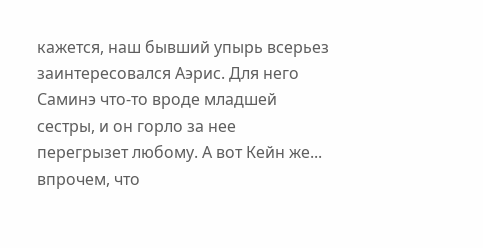кажется, наш бывший упырь всерьез заинтересовался Аэрис. Для него Саминэ что-то вроде младшей сестры, и он горло за нее перегрызет любому. А вот Кейн же... впрочем, что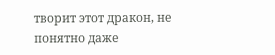творит этот дракон, не понятно даже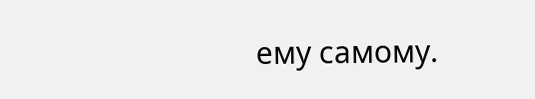ему самому.